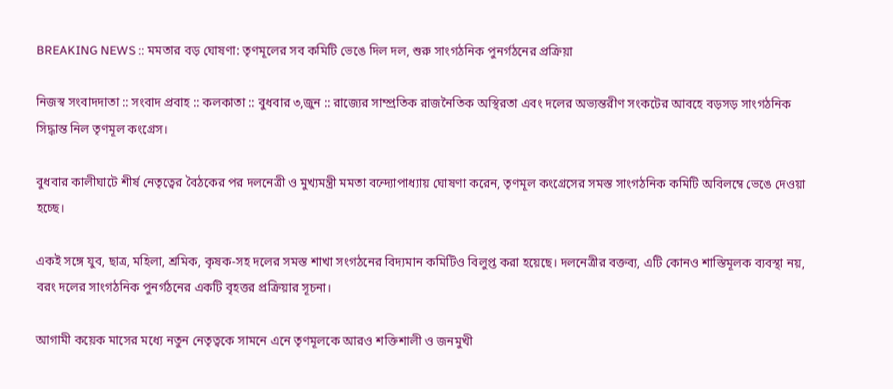BREAKING NEWS :: মমতার বড় ঘোষণা: তৃণমূলের সব কমিটি ভেঙে দিল দল, শুরু সাংগঠনিক পুনর্গঠনের প্রক্রিয়া

নিজস্ব সংবাদদাতা :: সংবাদ প্রবাহ :: কলকাতা :: বুধবার ৩,জুন :: রাজ্যের সাম্প্রতিক রাজনৈতিক অস্থিরতা এবং দলের অভ্যন্তরীণ সংকটের আবহে বড়সড় সাংগঠনিক সিদ্ধান্ত নিল তৃণমূল কংগ্রেস।

বুধবার কালীঘাটে শীর্ষ নেতৃত্বের বৈঠকের পর দলনেত্রী ও মুখ্যমন্ত্রী মমতা বন্দ্যোপাধ্যায় ঘোষণা করেন, তৃণমূল কংগ্রেসের সমস্ত সাংগঠনিক কমিটি অবিলম্বে ভেঙে দেওয়া হচ্ছে।

একই সঙ্গে যুব, ছাত্র, মহিলা, শ্রমিক, কৃষক-সহ দলের সমস্ত শাখা সংগঠনের বিদ্যমান কমিটিও বিলুপ্ত করা হয়েছে। দলনেত্রীর বক্তব্য, এটি কোনও শাস্তিমূলক ব্যবস্থা নয়, বরং দলের সাংগঠনিক পুনর্গঠনের একটি বৃহত্তর প্রক্রিয়ার সূচনা।

আগামী কয়েক মাসের মধ্যে নতুন নেতৃত্বকে সামনে এনে তৃণমূলকে আরও শক্তিশালী ও জনমুখী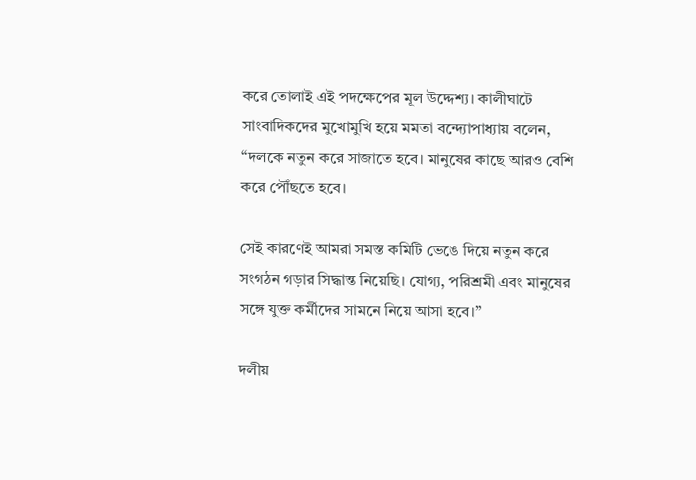করে তোলাই এই পদক্ষেপের মূল উদ্দেশ্য। কালীঘাটে সাংবাদিকদের মুখোমুখি হয়ে মমতা বন্দ্যোপাধ্যায় বলেন, “দলকে নতুন করে সাজাতে হবে। মানুষের কাছে আরও বেশি করে পৌঁছতে হবে।

সেই কারণেই আমরা সমস্ত কমিটি ভেঙে দিয়ে নতুন করে সংগঠন গড়ার সিদ্ধান্ত নিয়েছি। যোগ্য, পরিশ্রমী এবং মানুষের সঙ্গে যুক্ত কর্মীদের সামনে নিয়ে আসা হবে।”

দলীয়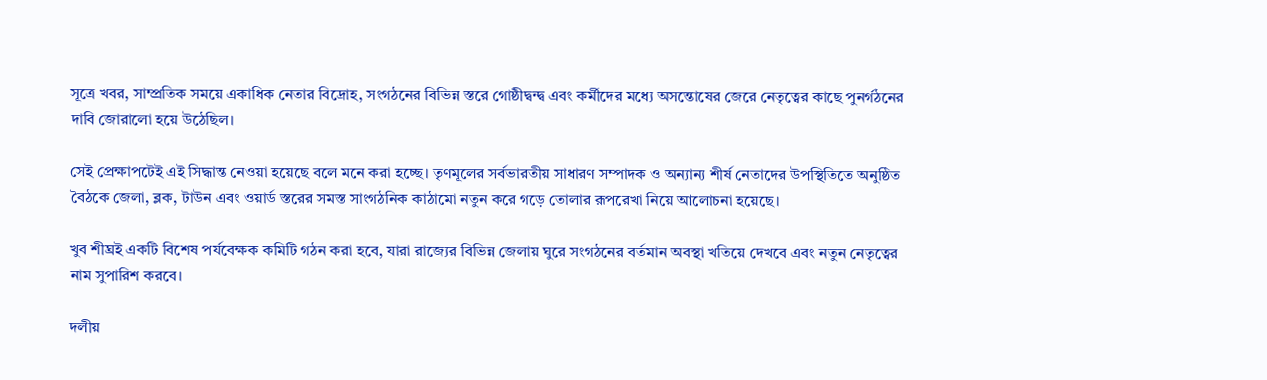সূত্রে খবর, সাম্প্রতিক সময়ে একাধিক নেতার বিদ্রোহ, সংগঠনের বিভিন্ন স্তরে গোষ্ঠীদ্বন্দ্ব এবং কর্মীদের মধ্যে অসন্তোষের জেরে নেতৃত্বের কাছে পুনর্গঠনের দাবি জোরালো হয়ে উঠেছিল।

সেই প্রেক্ষাপটেই এই সিদ্ধান্ত নেওয়া হয়েছে বলে মনে করা হচ্ছে। তৃণমূলের সর্বভারতীয় সাধারণ সম্পাদক ও অন্যান্য শীর্ষ নেতাদের উপস্থিতিতে অনুষ্ঠিত বৈঠকে জেলা, ব্লক, টাউন এবং ওয়ার্ড স্তরের সমস্ত সাংগঠনিক কাঠামো নতুন করে গড়ে তোলার রূপরেখা নিয়ে আলোচনা হয়েছে।

খুব শীঘ্রই একটি বিশেষ পর্যবেক্ষক কমিটি গঠন করা হবে, যারা রাজ্যের বিভিন্ন জেলায় ঘুরে সংগঠনের বর্তমান অবস্থা খতিয়ে দেখবে এবং নতুন নেতৃত্বের নাম সুপারিশ করবে।

দলীয়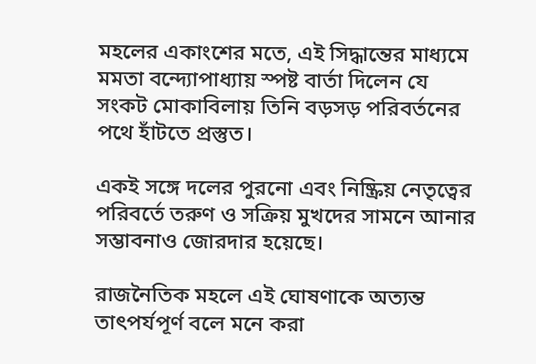মহলের একাংশের মতে, এই সিদ্ধান্তের মাধ্যমে মমতা বন্দ্যোপাধ্যায় স্পষ্ট বার্তা দিলেন যে সংকট মোকাবিলায় তিনি বড়সড় পরিবর্তনের পথে হাঁটতে প্রস্তুত।

একই সঙ্গে দলের পুরনো এবং নিষ্ক্রিয় নেতৃত্বের পরিবর্তে তরুণ ও সক্রিয় মুখদের সামনে আনার সম্ভাবনাও জোরদার হয়েছে।

রাজনৈতিক মহলে এই ঘোষণাকে অত্যন্ত তাৎপর্যপূর্ণ বলে মনে করা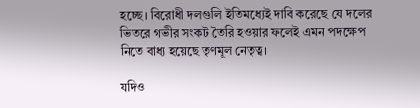হচ্ছে। বিরোধী দলগুলি ইতিমধ্যেই দাবি করেছে যে দলের ভিতরে গভীর সংকট তৈরি হওয়ার ফলেই এমন পদক্ষেপ নিতে বাধ্য হয়েছে তৃণমূল নেতৃত্ব।

যদিও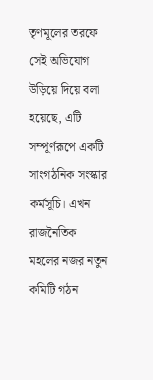তৃণমূলের তরফে সেই অভিযোগ উড়িয়ে দিয়ে বলা হয়েছে, এটি সম্পূর্ণরূপে একটি সাংগঠনিক সংস্কার কর্মসূচি। এখন রাজনৈতিক মহলের নজর নতুন কমিটি গঠন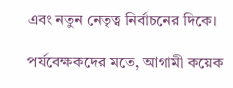এবং নতুন নেতৃত্ব নির্বাচনের দিকে।

পর্যবেক্ষকদের মতে, আগামী কয়েক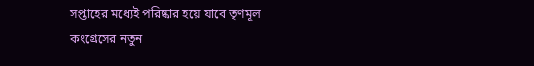সপ্তাহের মধ্যেই পরিষ্কার হয়ে যাবে তৃণমূল কংগ্রেসের নতুন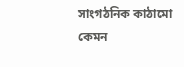সাংগঠনিক কাঠামো কেমন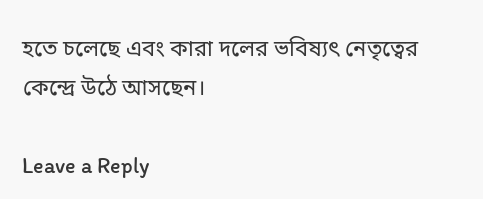হতে চলেছে এবং কারা দলের ভবিষ্যৎ নেতৃত্বের কেন্দ্রে উঠে আসছেন।

Leave a Reply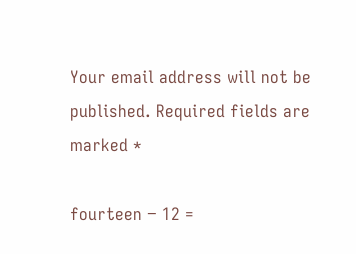Your email address will not be published. Required fields are marked *

fourteen − 12 =